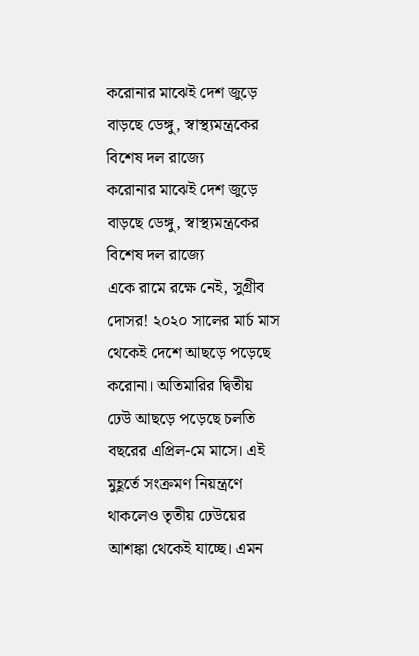করোনার মাঝেই দেশ জুড়ে বাড়ছে ডেঙ্গু, স্বাস্থ্যমন্ত্রকের বিশেষ দল রাজ্যে
করোনার মাঝেই দেশ জুড়ে বাড়ছে ডেঙ্গু, স্বাস্থ্যমন্ত্রকের বিশেষ দল রাজ্যে
একে রামে রক্ষে নেই, সুগ্রীব দোসর! ২০২০ সালের মার্চ মাস থেকেই দেশে আছড়ে পড়েছে করোনা। অতিমারির দ্বিতীয় ঢেউ আছড়ে পড়েছে চলতি বছরের এপ্রিল-মে মাসে। এই মুহূর্তে সংক্রমণ নিয়ন্ত্রণে থাকলেও তৃতীয় ঢেউয়ের আশঙ্কা থেকেই যাচ্ছে। এমন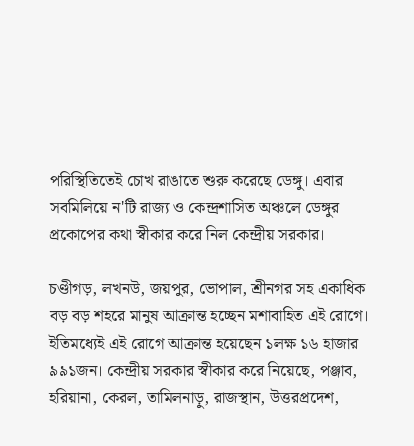পরিস্থিতিতেই চোখ রাঙাতে শুরু করেছে ডেঙ্গু। এবার সবমিলিয়ে ন'টি রাজ্য ও কেন্দ্রশাসিত অঞ্চলে ডেঙ্গুর প্রকোপের কথা স্বীকার করে নিল কেন্দ্রীয় সরকার।

চণ্ডীগড়, লখনউ, জয়পুর, ভোপাল, শ্রীনগর সহ একাধিক বড় বড় শহরে মানুষ আক্রান্ত হচ্ছেন মশাবাহিত এই রোগে। ইতিমধ্যেই এই রোগে আক্রান্ত হয়েছেন ১লক্ষ ১৬ হাজার ৯৯১জন। কেন্দ্রীয় সরকার স্বীকার করে নিয়েছে, পঞ্জাব, হরিয়ানা, কেরল, তামিলনাড়ু, রাজস্থান, উত্তরপ্রদেশ,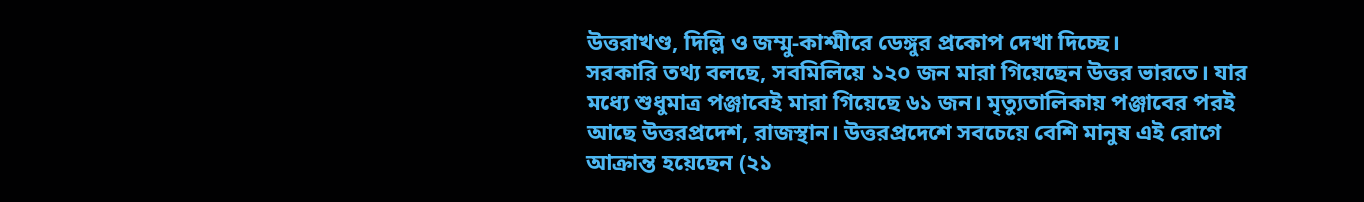উত্তরাখণ্ড, দিল্লি ও জম্মু-কাশ্মীরে ডেঙ্গুর প্রকোপ দেখা দিচ্ছে।
সরকারি তথ্য বলছে, সবমিলিয়ে ১২০ জন মারা গিয়েছেন উত্তর ভারতে। যার মধ্যে শুধুমাত্র পঞ্জাবেই মারা গিয়েছে ৬১ জন। মৃত্যুতালিকায় পঞ্জাবের পরই আছে উত্তরপ্রদেশ, রাজস্থান। উত্তরপ্রদেশে সবচেয়ে বেশি মানুষ এই রোগে আক্রান্ত হয়েছেন (২১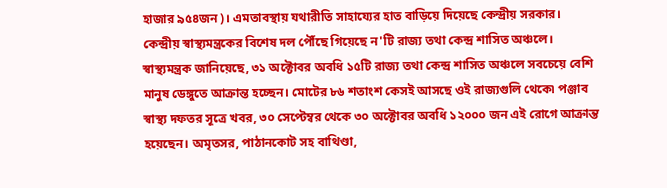হাজার ৯৫৪জন)। এমতাবস্থায় যথারীতি সাহায্যের হাত বাড়িয়ে দিয়েছে কেন্দ্রীয় সরকার। কেন্দ্রীয় স্বাস্থ্যমন্ত্রকের বিশেষ দল পৌঁছে গিয়েছে ন'টি রাজ্য তথা কেন্দ্র শাসিত অঞ্চলে।
স্বাস্থ্যমন্ত্রক জানিয়েছে, ৩১ অক্টোবর অবধি ১৫টি রাজ্য তথা কেন্দ্র শাসিত অঞ্চলে সবচেয়ে বেশি মানুষ ডেঙ্গুতে আক্রান্ত হচ্ছেন। মোটের ৮৬ শতাংশ কেসই আসছে ওই রাজ্যগুলি থেকে৷ পঞ্জাব স্বাস্থ্য দফতর সূত্রে খবর, ৩০ সেপ্টেম্বর থেকে ৩০ অক্টোবর অবধি ১২০০০ জন এই রোগে আক্রান্ত হয়েছেন। অমৃতসর, পাঠানকোট সহ বাথিণ্ডা,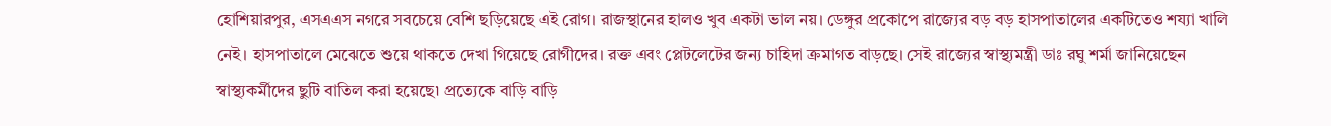হোশিয়ারপুর, এসএএস নগরে সবচেয়ে বেশি ছড়িয়েছে এই রোগ। রাজস্থানের হালও খুব একটা ভাল নয়। ডেঙ্গুর প্রকোপে রাজ্যের বড় বড় হাসপাতালের একটিতেও শয্যা খালি নেই। হাসপাতালে মেঝেতে শুয়ে থাকতে দেখা গিয়েছে রোগীদের। রক্ত এবং প্লেটলেটের জন্য চাহিদা ক্রমাগত বাড়ছে। সেই রাজ্যের স্বাস্থ্যমন্ত্রী ডাঃ রঘু শর্মা জানিয়েছেন স্বাস্থ্যকর্মীদের ছুটি বাতিল করা হয়েছে৷ প্রত্যেকে বাড়ি বাড়ি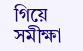গিয়ে সমীক্ষা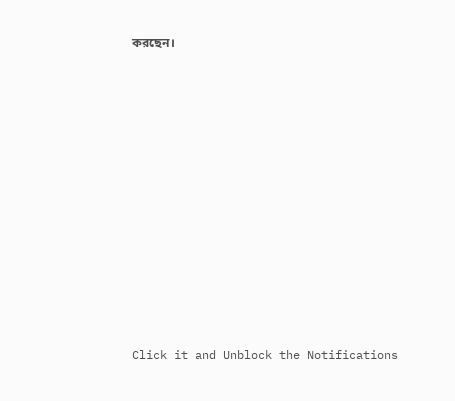করছেন।












Click it and Unblock the Notifications